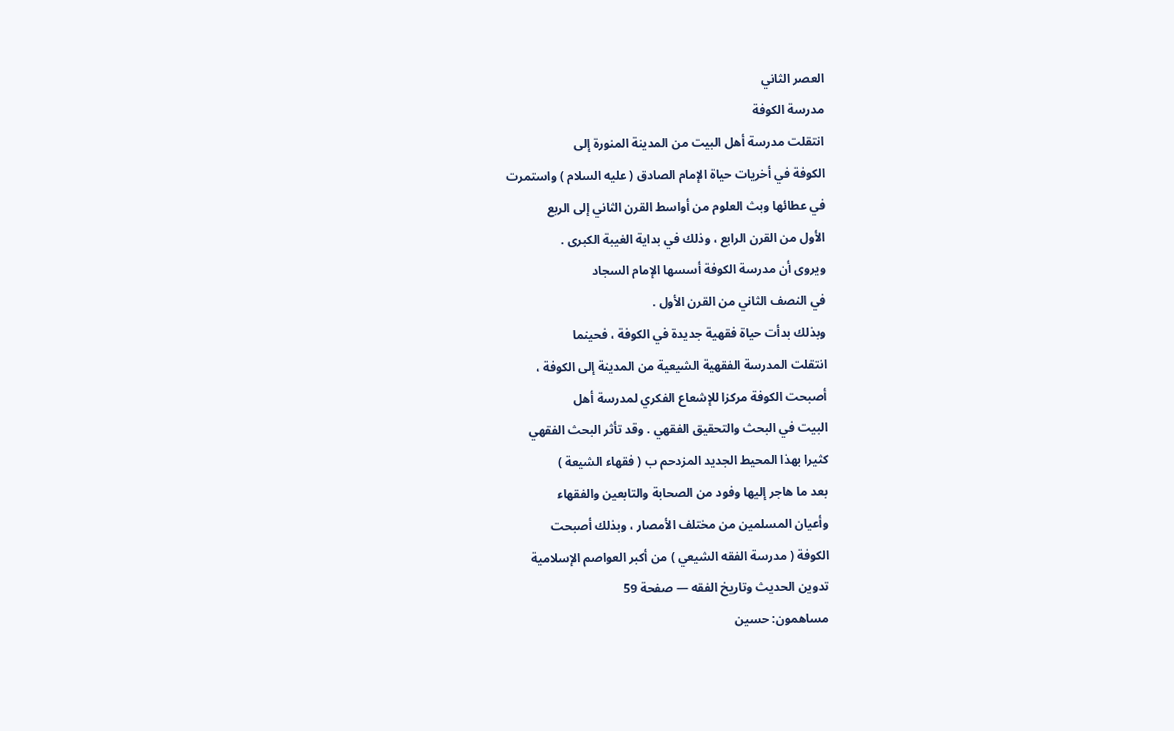العصر الثاني
مدرسة الكوفة
انتقلت مدرسة أهل البيت من المدينة المنورة إلى
الكوفة في أخريات حياة الإمام الصادق ( عليه السلام ) واستمرت
في عطائها وبث العلوم من أواسط القرن الثاني إلى الربع
الأول من القرن الرابع ، وذلك في بداية الغيبة الكبرى .
ويروى أن مدرسة الكوفة أسسها الإمام السجاد
في النصف الثاني من القرن الأول .
وبذلك بدأت حياة فقهية جديدة في الكوفة ، فحينما
انتقلت المدرسة الفقهية الشيعية من المدينة إلى الكوفة ،
أصبحت الكوفة مركزا للإشعاع الفكري لمدرسة أهل
البيت في البحث والتحقيق الفقهي . وقد تأثر البحث الفقهي
كثيرا بهذا المحيط الجديد المزدحم ب ( فقهاء الشيعة )
بعد ما هاجر إليها وفود من الصحابة والتابعين والفقهاء
وأعيان المسلمين من مختلف الأمصار ، وبذلك أصبحت
الكوفة ( مدرسة الفقه الشيعي ) من أكبر العواصم الإسلامية
تدوين الحديث وتاريخ الفقه — صفحة 59
مساهمون: حسين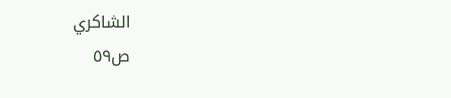الشاكري
ص٥٩